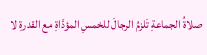صلاةُ الجماعةِ تَلزمُ الرجالَ للخمسِ المؤدَّاةِ مع القدرةِ لا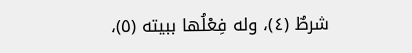شرطٌ (٤)، وله فِعْلُها ببيته (٥)،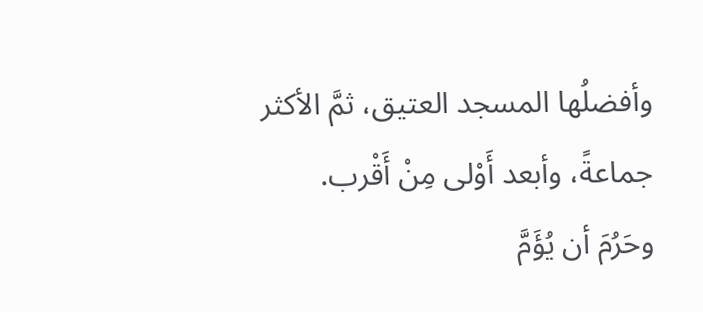وأفضلُها المسجد العتيق، ثمَّ الأكثر جماعةً، وأبعد أَوْلى مِنْ أَقْرب.
وحَرُمَ أن يُؤَمَّ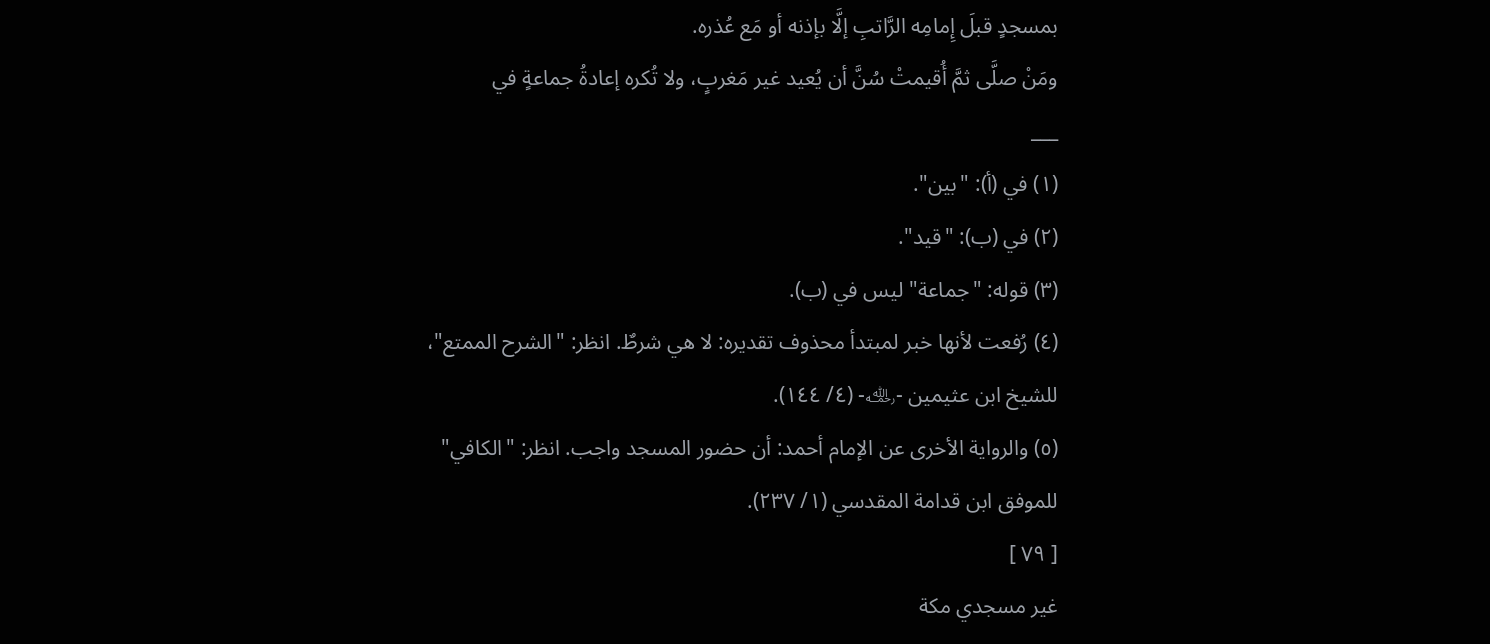بمسجدٍ قبلَ إِمامِه الرَّاتبِ إلَّا بإذنه أو مَع عُذره.
ومَنْ صلَّى ثمَّ أُقيمتْ سُنَّ أن يُعيد غير مَغربٍ، ولا تُكره إعادةُ جماعةٍ في
___
(١) في (أ): "بين".
(٢) في (ب): "قيد".
(٣) قوله: "جماعة" ليس في (ب).
(٤) رُفعت لأنها خبر لمبتدأ محذوف تقديره: لا هي شرطٌ. انظر: "الشرح الممتع"، للشيخ ابن عثيمين -﵀- (٤/ ١٤٤).
(٥) والرواية الأخرى عن الإمام أحمد: أن حضور المسجد واجب. انظر: "الكافي" للموفق ابن قدامة المقدسي (١/ ٢٣٧).
[ ٧٩ ]
غير مسجدي مكة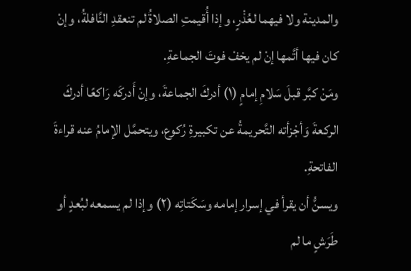والمدينة ولا فيهما لعُذْرٍ، وإذا أُقيمتِ الصلاةُ لم تنعقدِ النَّافلةُ، وإنْ كان فيها أتَّمها إنْ لم يخفْ فوتَ الجماعةِ.
ومَنْ كبَّر قبلَ سَلامِ إمامٍ (١) أدركَ الجماعةَ، وإنْ أَدركَه رَاكعًا أدركَ الركعةَ وَأجْزأته التَّحريمةُ عن تكبيرةِ رُكوع، ويتحمَّل الإمامُ عنه قراءةَ الفاتحةِ.
ويسنُّ أن يقرأ في إسرار إمامه وسَكَتاتِه (٢) وإذا لم يسمعه لبُعدٍ أو طَرَشٍ ما لم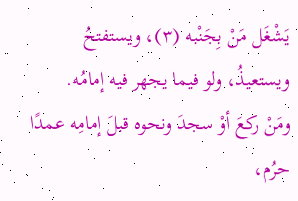يَشْغَل مَنْ بِجَنْبه (٣)، ويستفتحُ ويستعيذُ، ولو فيما يجهر فيه إمامُه.
ومَنْ ركعَ أوْ سجدَ ونحوه قبلَ إمامِه عمدًا حرُم،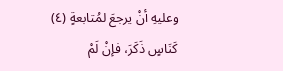وعليهِ أنْ يرجعَ لمُتابعةٍ (٤) كَنَاسٍ ذَكَرَ، فإنْ لَمْ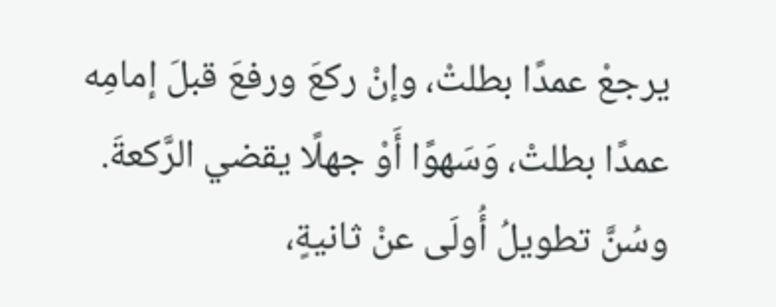يرجعْ عمدًا بطلتْ، وإنْ ركعَ ورفعَ قبلَ إمامِه عمدًا بطلتْ، وَسَهوًا أَوْ جهلًا يقضي الرَّكعةَ.
وسُنَّ تطويلُ أُولَى عنْ ثانيةٍ،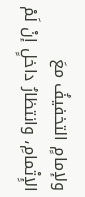ولإمامٍ التخفيفُ معَ الإِتْمامِ، وانتظارُ داخلٍ إنْ لَمْ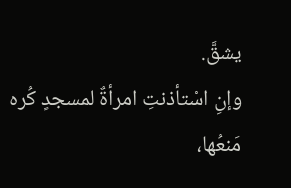يشقَّ.
وإنِ اسْتأذنتِ امرأةٌ لمسجدٍ كُره مَنعُها،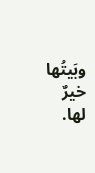وبَيتُها خيرٌ لها.